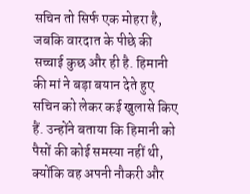सचिन तो सिर्फ एक मोहरा है, जबकि वारदात के पीछे की सच्चाई कुछ और ही है. हिमानी की मां ने बड़ा बयान देते हुए सचिन को लेकर कई खुलासे किए हैं. उन्होंने बताया कि हिमानी को पैसों की कोई समस्या नहीं थी, क्योंकि वह अपनी नौकरी और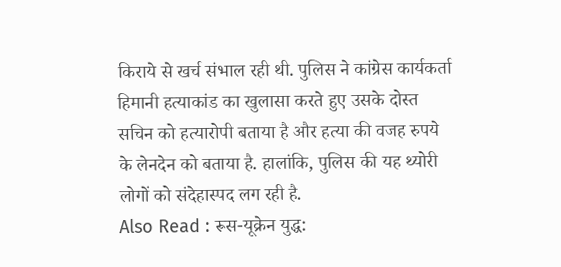किराये से खर्च संभाल रही थी. पुलिस ने कांग्रेस कार्यकर्ता हिमानी हत्याकांड का खुलासा करते हुए उसके दोस्त सचिन को हत्यारोपी बताया है और हत्या की वजह रुपये के लेनदेन को बताया है. हालांकि, पुलिस की यह थ्योरी लोगों को संदेहास्पद लग रही है.
Also Read : रूस-यूक्रेन युद्ध: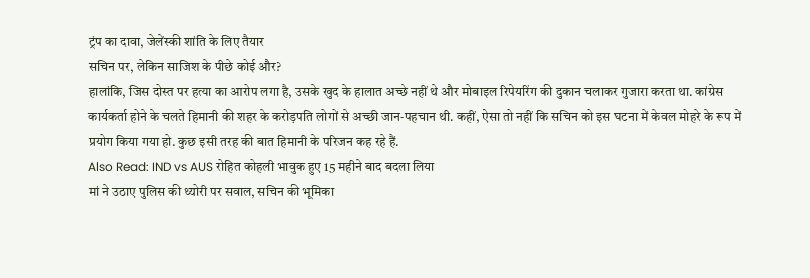ट्रंप का दावा, जेलेंस्की शांति के लिए तैयार
सचिन पर, लेकिन साजिश के पीछे कोई और?
हालांकि, जिस दोस्त पर हत्या का आरोप लगा है, उसके खुद के हालात अच्छे नहीं थे और मोबाइल रिपेयरिंग की दुकान चलाकर गुजारा करता था. कांग्रेस कार्यकर्ता होने के चलते हिमानी की शहर के करोड़पति लोगों से अच्छी जान-पहचान थी. कहीं, ऐसा तो नहीं कि सचिन को इस घटना में केवल मोहरे के रूप में प्रयोग किया गया हो. कुछ इसी तरह की बात हिमानी के परिजन कह रहे हैं.
Also Read: IND vs AUS रोहित कोहली भावुक हुए 15 महीने बाद बदला लिया
मां ने उठाए पुलिस की थ्योरी पर सवाल, सचिन की भूमिका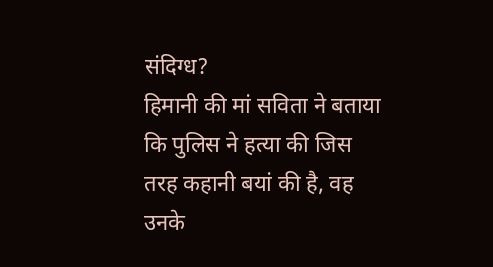संदिग्ध?
हिमानी की मां सविता ने बताया कि पुलिस ने हत्या की जिस तरह कहानी बयां की है, वह उनके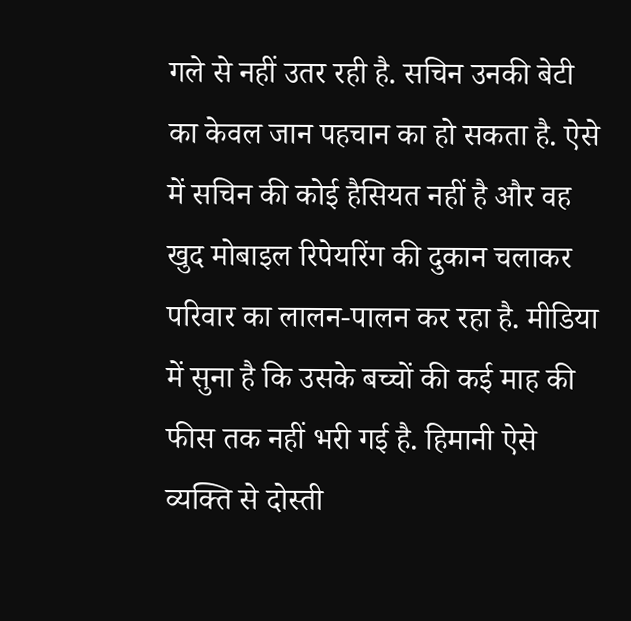गले से नहीं उतर रही है. सचिन उनकी बेटी का केवल जान पहचान का हो सकता है. ऐसे में सचिन की कोई हैसियत नहीं है और वह खुद मोबाइल रिपेयरिंग की दुकान चलाकर परिवार का लालन-पालन कर रहा है. मीडिया में सुना है कि उसके बच्चों की कई माह की फीस तक नहीं भरी गई है. हिमानी ऐसे व्यक्ति से दोस्ती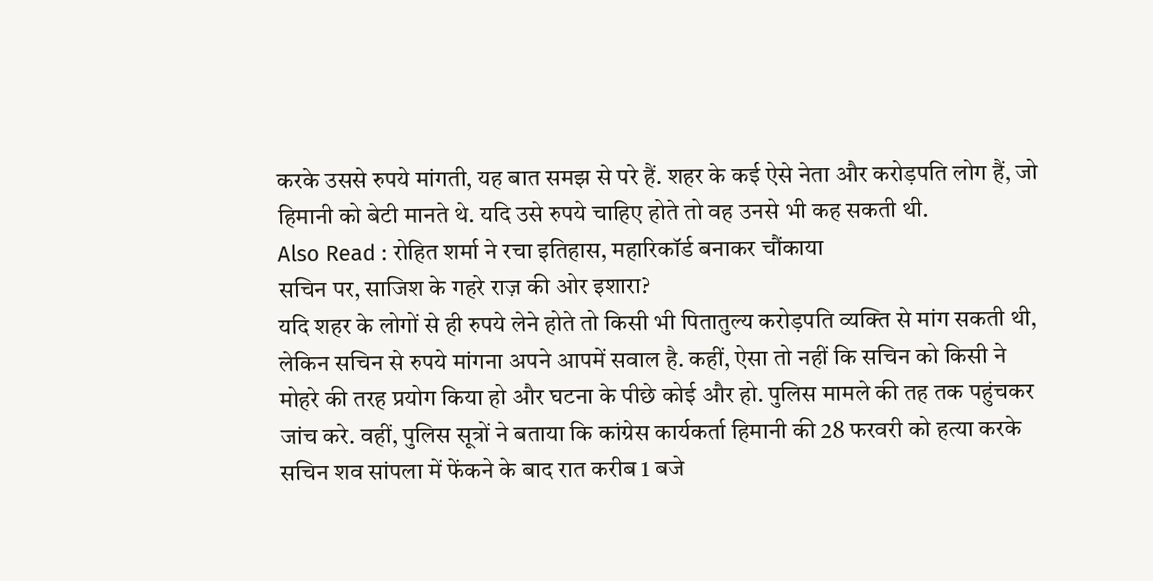करके उससे रुपये मांगती, यह बात समझ से परे हैं. शहर के कई ऐसे नेता और करोड़पति लोग हैं, जो हिमानी को बेटी मानते थे. यदि उसे रुपये चाहिए होते तो वह उनसे भी कह सकती थी.
Also Read : रोहित शर्मा ने रचा इतिहास, महारिकॉर्ड बनाकर चौंकाया
सचिन पर, साजिश के गहरे राज़ की ओर इशारा?
यदि शहर के लोगों से ही रुपये लेने होते तो किसी भी पितातुल्य करोड़पति व्यक्ति से मांग सकती थी, लेकिन सचिन से रुपये मांगना अपने आपमें सवाल है. कहीं, ऐसा तो नहीं कि सचिन को किसी ने मोहरे की तरह प्रयोग किया हो और घटना के पीछे कोई और हो. पुलिस मामले की तह तक पहुंचकर जांच करे. वहीं, पुलिस सूत्रों ने बताया कि कांग्रेस कार्यकर्ता हिमानी की 28 फरवरी को हत्या करके सचिन शव सांपला में फेंकने के बाद रात करीब 1 बजे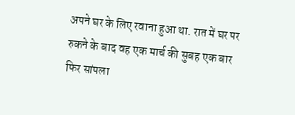अपने घर के लिए रवाना हुआ था. रात में घर पर रुकने के बाद वह एक मार्च की सुबह एक बार फिर सांपला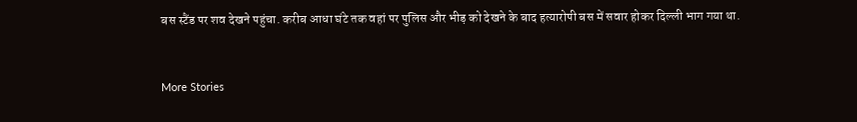बस स्टैंड पर शव देखने पहुंचा. करीब आधा घंटे तक वहां पर पुलिस और भीड़ को देखने के बाद हत्यारोपी बस में सवार होकर दिल्ली भाग गया था.


More Stories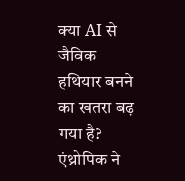क्या AI से जैविक हथियार बनने का खतरा बढ़ गया है? एंथ्रोपिक ने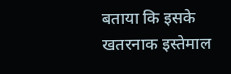बताया कि इसके खतरनाक इस्तेमाल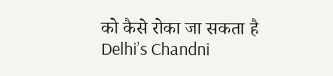को कैसे रोका जा सकता है
Delhi’s Chandni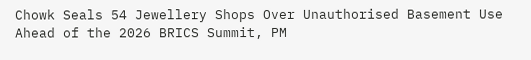Chowk Seals 54 Jewellery Shops Over Unauthorised Basement Use
Ahead of the 2026 BRICS Summit, PM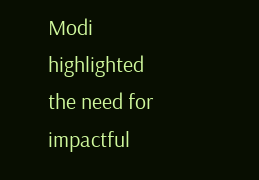Modi highlighted the need for impactful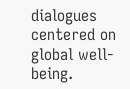dialogues centered on global well-being.